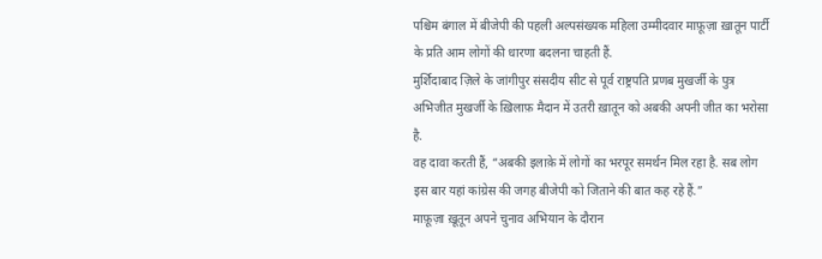पश्चिम बंगाल में बीजेपी की पहली अल्पसंख्यक महिला उम्मीदवार माफ़ूज़ा ख़ातून पार्टी के प्रति आम लोगों की धारणा बदलना चाहती हैं.
मुर्शिदाबाद ज़िले के जांगीपुर संसदीय सीट से पूर्व राष्ट्रपति प्रणब मुखर्जी के पुत्र अभिजीत मुखर्जी के ख़िलाफ़ मैदान में उतरी ख़ातून को अबकी अपनी जीत का भरोसा है.
वह दावा करती हैं, “अबकी इलाक़े में लोगों का भरपूर समर्थन मिल रहा है. सब लोग इस बार यहां कांग्रेस की जगह बीजेपी को जिताने की बात कह रहे हैं.”
माफ़ूज़ा ख़ूतून अपने चुनाव अभियान के दौरान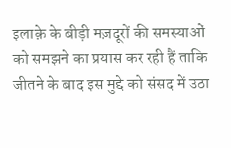इलाक़े के बीड़ी मज़दूरों की समस्याओं को समझने का प्रयास कर रही हैं ताकि जीतने के बाद इस मुद्दे को संसद में उठा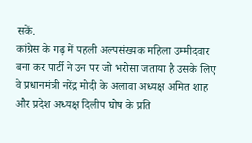सकें.
कांग्रेस के गढ़ में पहली अल्पसंख्यक महिला उम्मीदवार बना कर पार्टी ने उन पर जो भरोसा जताया है उसके लिए वे प्रधानमंत्री नरेंद्र मोदी के अलावा अध्यक्ष अमित शाह और प्रदेश अध्यक्ष दिलीप घोष के प्रति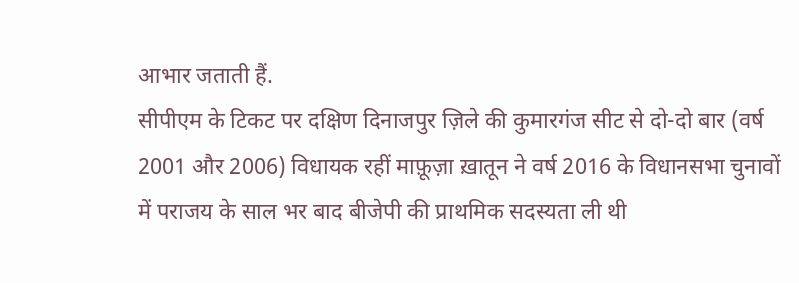आभार जताती हैं.
सीपीएम के टिकट पर दक्षिण दिनाजपुर ज़िले की कुमारगंज सीट से दो-दो बार (वर्ष 2001 और 2006) विधायक रहीं माफ़ूज़ा ख़ातून ने वर्ष 2016 के विधानसभा चुनावों में पराजय के साल भर बाद बीजेपी की प्राथमिक सदस्यता ली थी